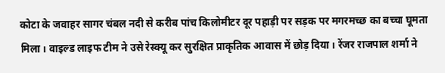कोटा के जवाहर सागर चंबल नदी से करीब पांच किलोमीटर दूर पहाड़ी पर सड़क पर मगरमच्छ का बच्चा घूमता मिला। वाइल्ड लाइफ टीम ने उसे रेस्क्यू कर सुरक्षित प्राकृतिक आवास में छोड़ दिया। रेंजर राजपाल शर्मा ने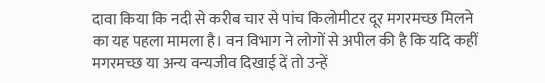दावा किया कि नदी से करीब चार से पांच किलोमीटर दूर मगरमच्छ मिलने का यह पहला मामला है। वन विभाग ने लोगों से अपील की है कि यदि कहीं मगरमच्छ या अन्य वन्यजीव दिखाई दें तो उन्हें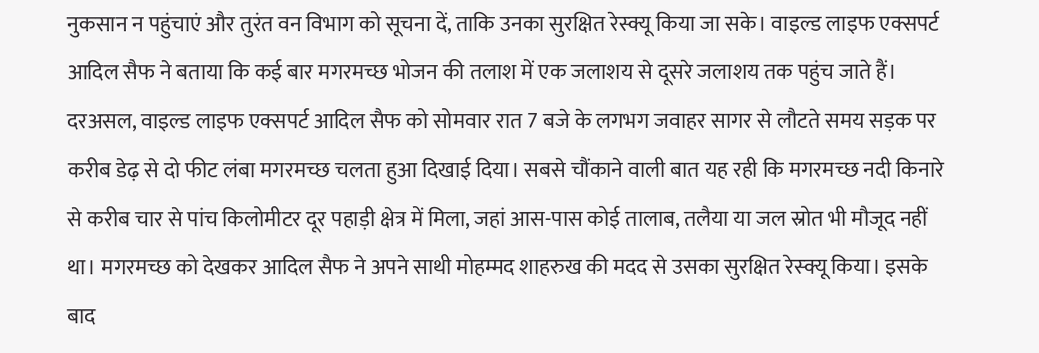नुकसान न पहुंचाएं और तुरंत वन विभाग को सूचना दें, ताकि उनका सुरक्षित रेस्क्यू किया जा सके। वाइल्ड लाइफ एक्सपर्ट आदिल सैफ ने बताया कि कई बार मगरमच्छ भोजन की तलाश में एक जलाशय से दूसरे जलाशय तक पहुंच जाते हैं। दरअसल, वाइल्ड लाइफ एक्सपर्ट आदिल सैफ को सोमवार रात 7 बजे के लगभग जवाहर सागर से लौटते समय सड़क पर करीब डेढ़ से दो फीट लंबा मगरमच्छ चलता हुआ दिखाई दिया। सबसे चौंकाने वाली बात यह रही कि मगरमच्छ नदी किनारे से करीब चार से पांच किलोमीटर दूर पहाड़ी क्षेत्र में मिला, जहां आस-पास कोई तालाब, तलैया या जल स्रोत भी मौजूद नहीं था। मगरमच्छ को देखकर आदिल सैफ ने अपने साथी मोहम्मद शाहरुख की मदद से उसका सुरक्षित रेस्क्यू किया। इसके बाद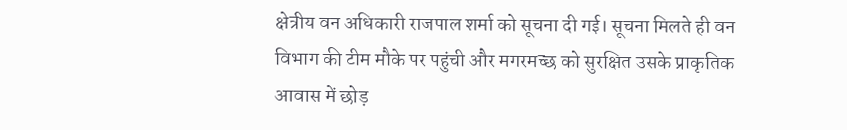क्षेत्रीय वन अधिकारी राजपाल शर्मा को सूचना दी गई। सूचना मिलते ही वन विभाग की टीम मौके पर पहुंची और मगरमच्छ को सुरक्षित उसके प्राकृतिक आवास में छोड़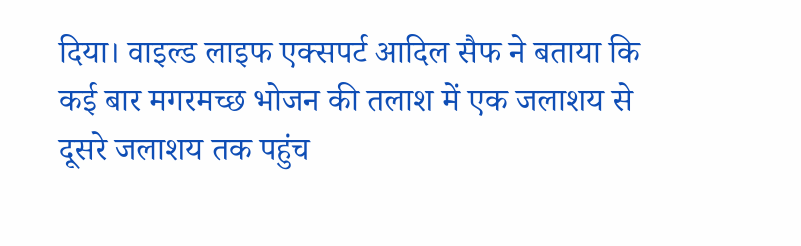दिया। वाइल्ड लाइफ एक्सपर्ट आदिल सैफ ने बताया कि कई बार मगरमच्छ भोजन की तलाश में एक जलाशय से दूसरे जलाशय तक पहुंच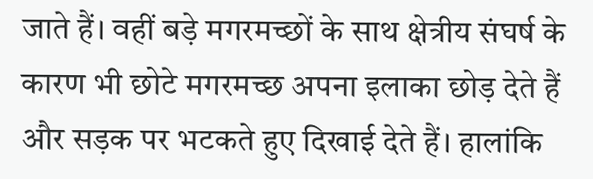जाते हैं। वहीं बड़े मगरमच्छों के साथ क्षेत्रीय संघर्ष के कारण भी छोटे मगरमच्छ अपना इलाका छोड़ देते हैं और सड़क पर भटकते हुए दिखाई देते हैं। हालांकि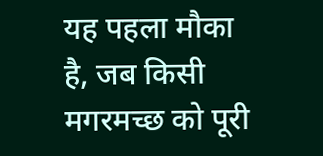यह पहला मौका है, जब किसी मगरमच्छ को पूरी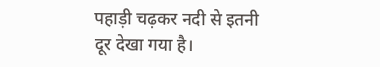पहाड़ी चढ़कर नदी से इतनी दूर देखा गया है।